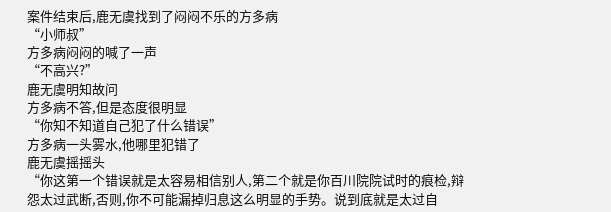案件结束后,鹿无虞找到了闷闷不乐的方多病
“小师叔”
方多病闷闷的喊了一声
“不高兴?”
鹿无虞明知故问
方多病不答,但是态度很明显
“你知不知道自己犯了什么错误”
方多病一头雾水,他哪里犯错了
鹿无虞摇摇头
“你这第一个错误就是太容易相信别人,第二个就是你百川院院试时的痕检,辩怨太过武断,否则,你不可能漏掉归息这么明显的手势。说到底就是太过自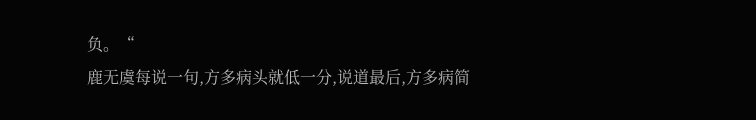负。“
鹿无虞每说一句,方多病头就低一分,说道最后,方多病简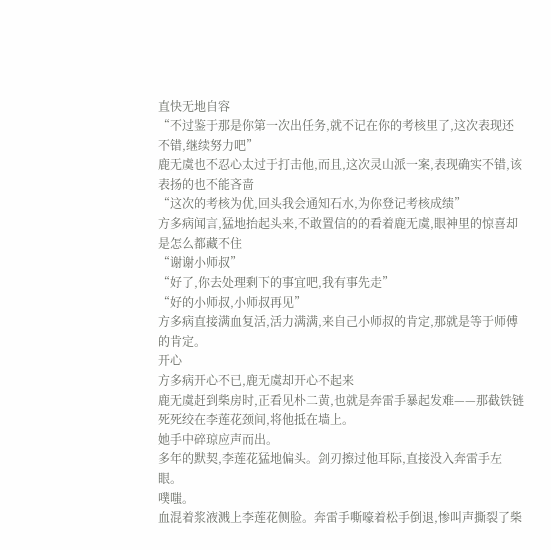直快无地自容
“不过鉴于那是你第一次出任务,就不记在你的考核里了,这次表现还不错,继续努力吧”
鹿无虞也不忍心太过于打击他,而且,这次灵山派一案,表现确实不错,该表扬的也不能吝啬
“这次的考核为优,回头我会通知石水,为你登记考核成绩”
方多病闻言,猛地抬起头来,不敢置信的的看着鹿无虞,眼神里的惊喜却是怎么都藏不住
“谢谢小师叔”
“好了,你去处理剩下的事宜吧,我有事先走”
“好的小师叔,小师叔再见”
方多病直接满血复活,活力满满,来自己小师叔的肯定,那就是等于师傅的肯定。
开心
方多病开心不已,鹿无虞却开心不起来
鹿无虞赶到柴房时,正看见朴二黄,也就是奔雷手暴起发难——那截铁链死死绞在李莲花颈间,将他抵在墙上。
她手中碎琼应声而出。
多年的默契,李莲花猛地偏头。剑刃擦过他耳际,直接没入奔雷手左眼。
噗嗤。
血混着浆液溅上李莲花侧脸。奔雷手嘶嚎着松手倒退,惨叫声撕裂了柴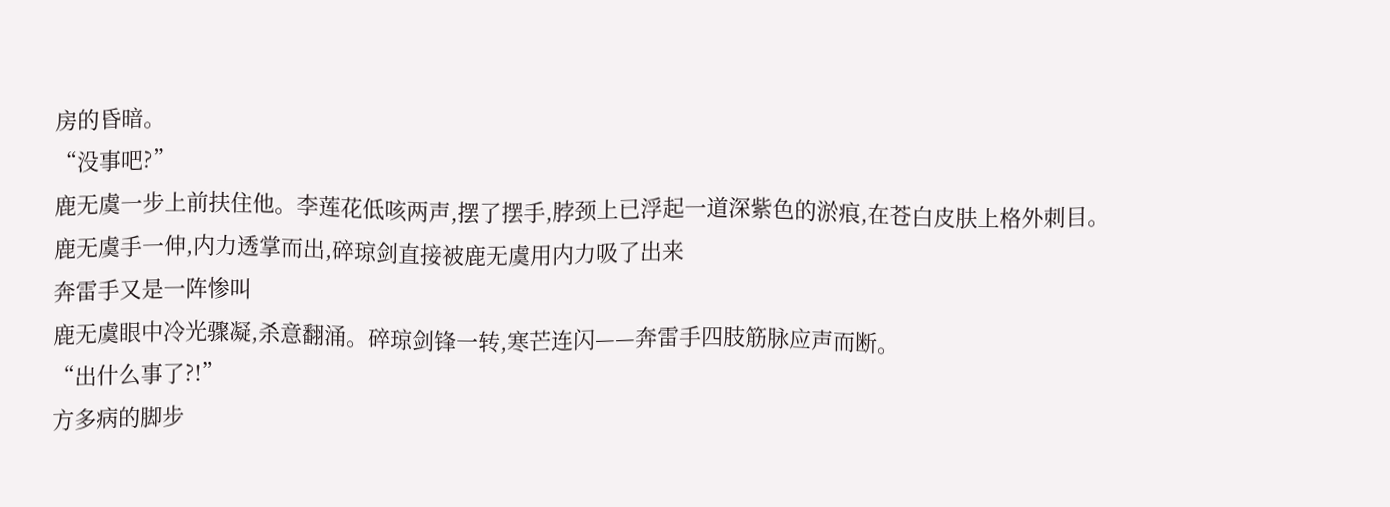房的昏暗。
“没事吧?”
鹿无虞一步上前扶住他。李莲花低咳两声,摆了摆手,脖颈上已浮起一道深紫色的淤痕,在苍白皮肤上格外刺目。
鹿无虞手一伸,内力透掌而出,碎琼剑直接被鹿无虞用内力吸了出来
奔雷手又是一阵惨叫
鹿无虞眼中冷光骤凝,杀意翻涌。碎琼剑锋一转,寒芒连闪——奔雷手四肢筋脉应声而断。
“出什么事了?!”
方多病的脚步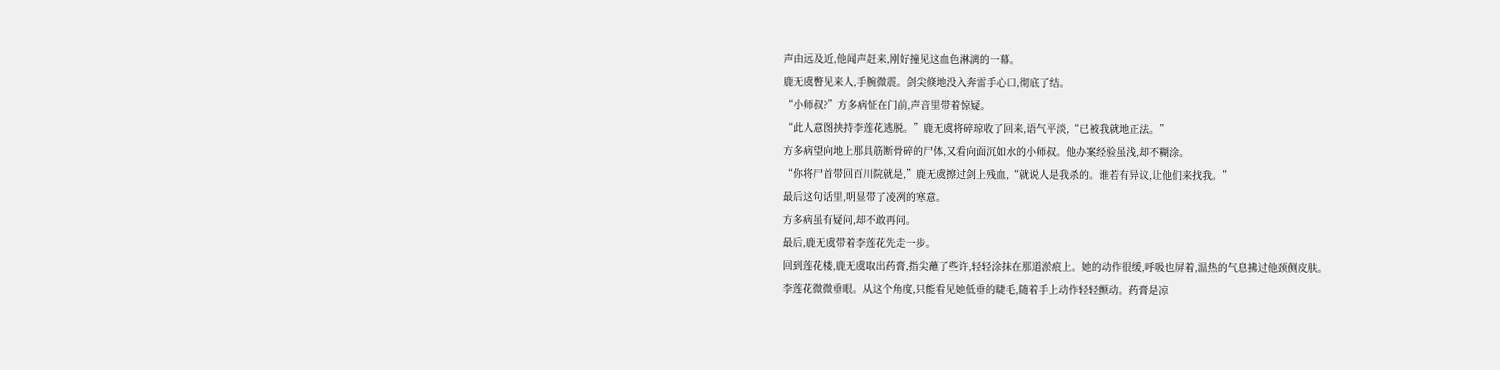声由远及近,他闻声赶来,刚好撞见这血色淋漓的一幕。
鹿无虞瞥见来人,手腕微震。剑尖倏地没入奔雷手心口,彻底了结。
“小师叔?”方多病怔在门前,声音里带着惊疑。
“此人意图挟持李莲花逃脱。”鹿无虞将碎琼收了回来,语气平淡,“已被我就地正法。”
方多病望向地上那具筋断骨碎的尸体,又看向面沉如水的小师叔。他办案经验虽浅,却不糊涂。
“你将尸首带回百川院就是,”鹿无虞擦过剑上残血,“就说人是我杀的。谁若有异议,让他们来找我。”
最后这句话里,明显带了凌冽的寒意。
方多病虽有疑问,却不敢再问。
最后,鹿无虞带着李莲花先走一步。
回到莲花楼,鹿无虞取出药膏,指尖蘸了些许,轻轻涂抹在那道淤痕上。她的动作很缓,呼吸也屏着,温热的气息拂过他颈侧皮肤。
李莲花微微垂眼。从这个角度,只能看见她低垂的睫毛,随着手上动作轻轻颤动。药膏是凉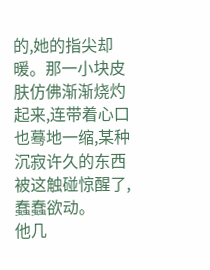的,她的指尖却暖。那一小块皮肤仿佛渐渐烧灼起来,连带着心口也蓦地一缩,某种沉寂许久的东西被这触碰惊醒了,蠢蠢欲动。
他几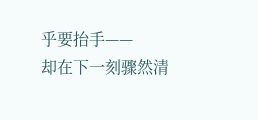乎要抬手——
却在下一刻骤然清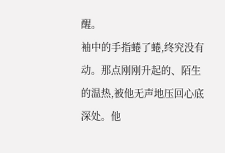醒。
袖中的手指蜷了蜷,终究没有动。那点刚刚升起的、陌生的温热,被他无声地压回心底深处。他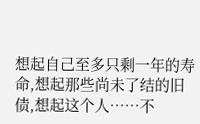想起自己至多只剩一年的寿命,想起那些尚未了结的旧债,想起这个人……不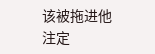该被拖进他注定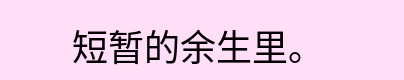短暂的余生里。